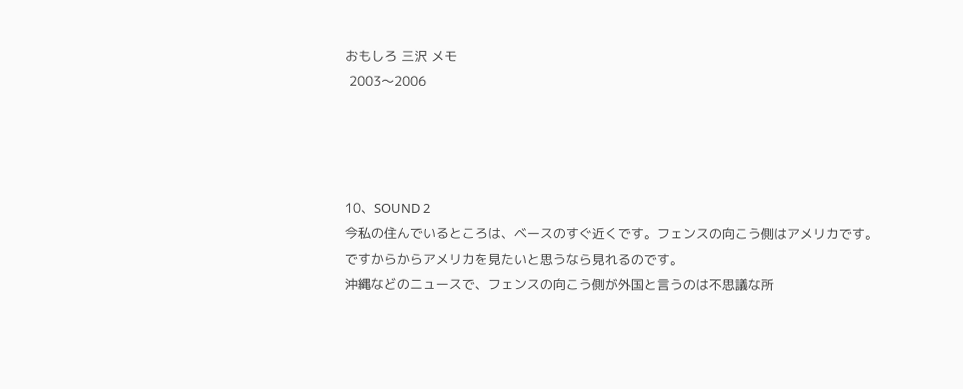おもしろ 三沢 メモ
 2003〜2006




10、SOUND 2
今私の住んでいるところは、ベースのすぐ近くです。フェンスの向こう側はアメリカです。
ですからからアメリカを見たいと思うなら見れるのです。
沖縄などのニュースで、フェンスの向こう側が外国と言うのは不思議な所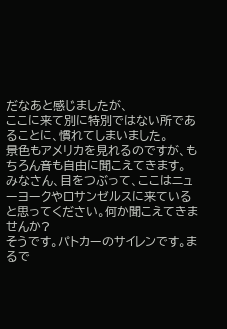だなあと感じましたが、
ここに来て別に特別ではない所であることに、慣れてしまいました。
景色もアメリカを見れるのですが、もちろん音も自由に聞こえてきます。
みなさん、目をつぶって、ここはニューヨークやロサンゼルスに来ていると思ってください。何か聞こえてきませんか?
そうです。パトカーのサイレンです。まるで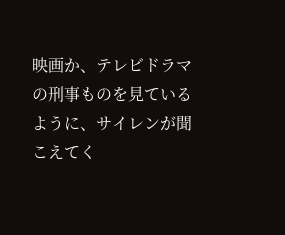映画か、テレビドラマの刑事ものを見ているように、サイレンが聞こえてく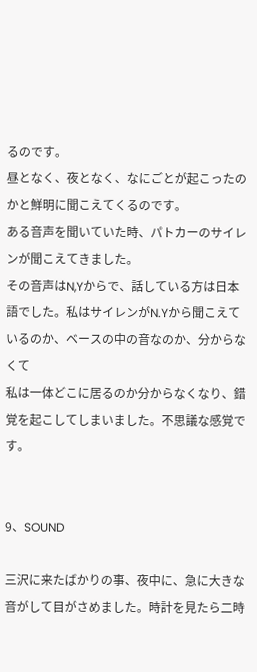るのです。
昼となく、夜となく、なにごとが起こったのかと鮮明に聞こえてくるのです。
ある音声を聞いていた時、パトカーのサイレンが聞こえてきました。
その音声はN,Yからで、話している方は日本語でした。私はサイレンがN.Yから聞こえているのか、ベースの中の音なのか、分からなくて
私は一体どこに居るのか分からなくなり、錯覚を起こしてしまいました。不思議な感覚です。


9、SOUND

三沢に来たばかりの事、夜中に、急に大きな音がして目がさめました。時計を見たら二時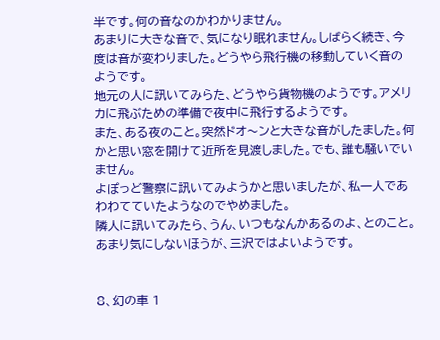半です。何の音なのかわかりません。
あまりに大きな音で、気になり眠れません。しばらく続き、今度は音が変わりました。どうやら飛行機の移動していく音のようです。
地元の人に訊いてみらた、どうやら貨物機のようです。アメリカに飛ぶための準備で夜中に飛行するようです。
また、ある夜のこと。突然ドオ〜ンと大きな音がしたました。何かと思い窓を開けて近所を見渡しました。でも、誰も騒いでいません。
よぽっど警察に訊いてみようかと思いましたが、私一人であわわてていたようなのでやめました。
隣人に訊いてみたら、うん、いつもなんかあるのよ、とのこと。あまり気にしないほうが、三沢ではよいようです。


8、幻の車 1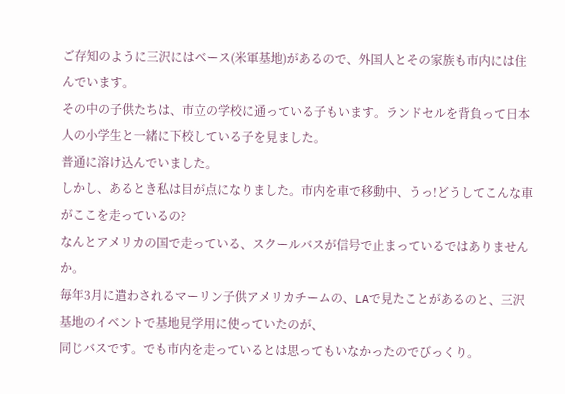ご存知のように三沢にはベース(米軍基地)があるので、外国人とその家族も市内には住んでいます。
その中の子供たちは、市立の学校に通っている子もいます。ランドセルを背負って日本人の小学生と一緒に下校している子を見ました。
普通に溶け込んでいました。
しかし、あるとき私は目が点になりました。市内を車で移動中、うっ!どうしてこんな車がここを走っているの?
なんとアメリカの国で走っている、スクールバスが信号で止まっているではありませんか。
毎年3月に遣わされるマーリン子供アメリカチームの、LAで見たことがあるのと、三沢基地のイベントで基地見学用に使っていたのが、
同じバスです。でも市内を走っているとは思ってもいなかったのでびっくり。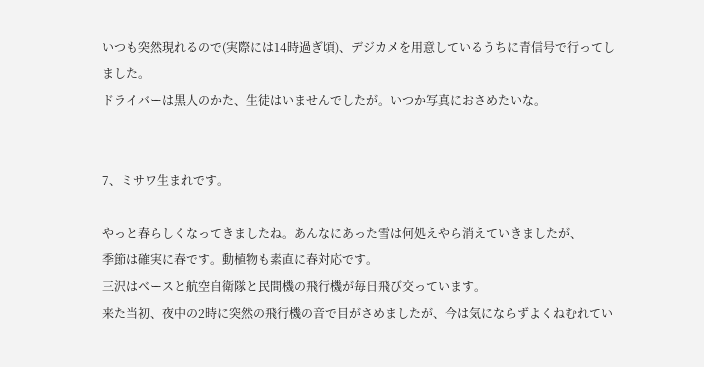いつも突然現れるので(実際には14時過ぎ頃)、デジカメを用意しているうちに青信号で行ってしました。
ドライバーは黒人のかた、生徒はいませんでしたが。いつか写真におさめたいな。


7、ミサワ生まれです。

やっと春らしくなってきましたね。あんなにあった雪は何処えやら消えていきましたが、
季節は確実に春です。動植物も素直に春対応です。
三沢はベースと航空自衛隊と民間機の飛行機が毎日飛び交っています。
来た当初、夜中の2時に突然の飛行機の音で目がさめましたが、今は気にならずよくねむれてい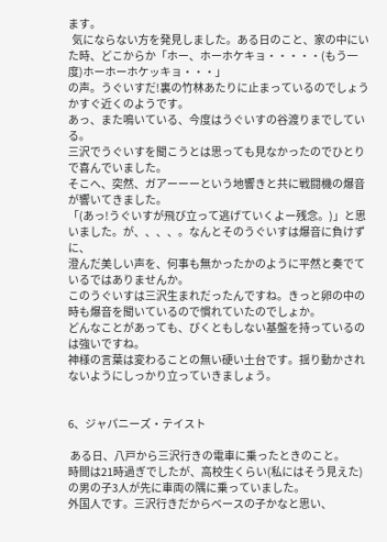ます。
  気にならない方を発見しました。ある日のこと、家の中にいた時、どこからか「ホー、ホーホケキョ・・・・・(もう一度)ホーホーホケッキョ・・・」
の声。うぐいすだ!裏の竹林あたりに止まっているのでしょうかすぐ近くのようです。
あっ、また鳴いている、今度はうぐいすの谷渡りまでしている。
三沢でうぐいすを聞こうとは思っても見なかったのでひとりで喜んでいました。
そこへ、突然、ガアーーーという地響きと共に戦闘機の爆音が響いてきました。
「(あっ!うぐいすが飛び立って逃げていくよー残念。)」と思いました。が、、、、。なんとそのうぐいすは爆音に負けずに、
澄んだ美しい声を、何事も無かったかのように平然と奏でているではありませんか。
このうぐいすは三沢生まれだったんですね。きっと卵の中の時も爆音を聞いているので慣れていたのでしょか。
どんなことがあっても、びくともしない基盤を持っているのは強いですね。
神様の言葉は変わることの無い硬い土台です。揺り動かされないようにしっかり立っていきましょう。


6、ジャパニーズ・テイスト

 ある日、八戸から三沢行きの電車に乗ったときのこと。
時間は21時過ぎでしたが、高校生くらい(私にはそう見えた)の男の子3人が先に車両の隅に乗っていました。
外国人です。三沢行きだからベースの子かなと思い、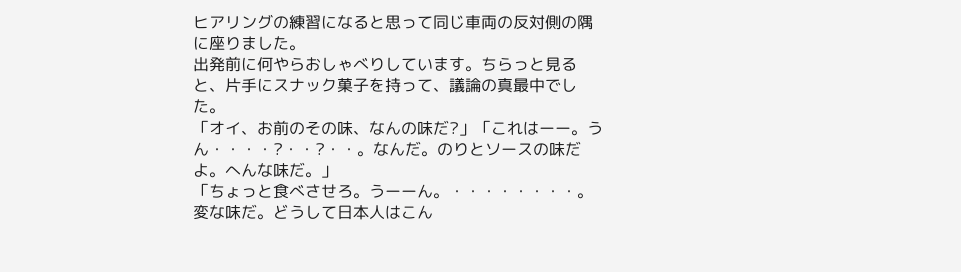ヒアリングの練習になると思って同じ車両の反対側の隅に座りました。
出発前に何やらおしゃべりしています。ちらっと見ると、片手にスナック菓子を持って、議論の真最中でした。
「オイ、お前のその味、なんの味だ?」「これはーー。うん・・・・?・・?・・。なんだ。のりとソースの味だよ。へんな味だ。」
「ちょっと食べさせろ。うーーん。・・・・・・・・。変な味だ。どうして日本人はこん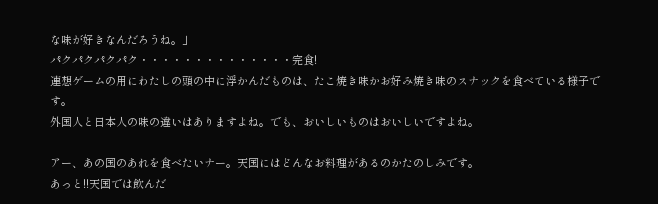な味が好きなんだろうね。」
パクパクパクパク・・・・・・・・・・・・・・完食!
連想ゲームの用にわたしの頭の中に浮かんだものは、たこ焼き味かお好み焼き味のスナックを食べている様子です。
外国人と日本人の味の違いはありますよね。でも、おいしいものはおいしいですよね。

アー、あの国のあれを食べたいナー。天国にはどんなお料理があるのかたのしみです。
あっと!!天国では飲んだ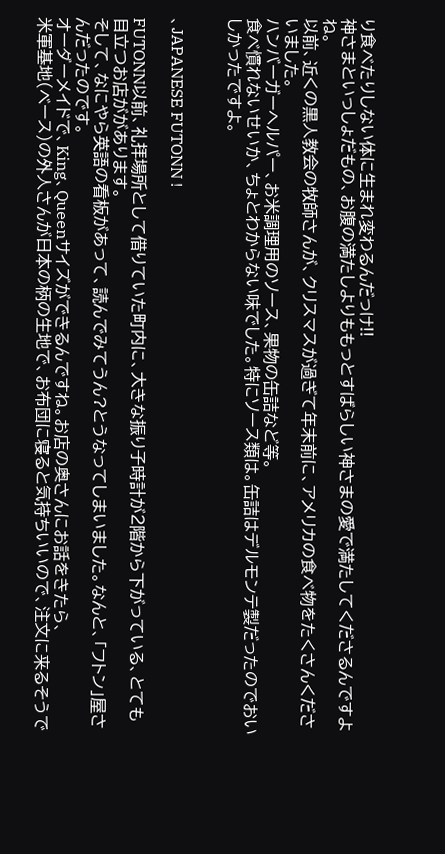り食べたりしない体に生まれ変わるんだっけ!!
神さまといっしょだもの、お腹の満たしよりももっとすばらしい神さまの愛で満たしてくださるんですよね。
以前、近くの黒人教会の牧師さんが、クリスマスが過ぎて年末前に、アメリカの食べ物をたくさんくださいました。
ハンバーガーヘルパー、お米調理用のソース、果物の缶詰など等。
食べ慣れないせいか、ちょとわからない味でした。特にソース類は。缶詰はデルモンテ製だったのでおいしかったですよ。


、JAPANESE FUTONN !

FUTONN以前、礼拝場所として借りていた町内に、大きな振り子時計が2階から下がっている、とても目立つお店ががあります。
そして、なにやら英語の看板があって、読んでみてうん?とうなってしまいました。なんと、「フトン」屋さんだったのです。
オーダーメイドで、King、Queenサイズができるんですね。お店の奥さんにお話をきたら、
米軍基地(ベース)の外人さんが日本の柄の生地で、お布団に寝ると気持ちいいので、注文に来るそうで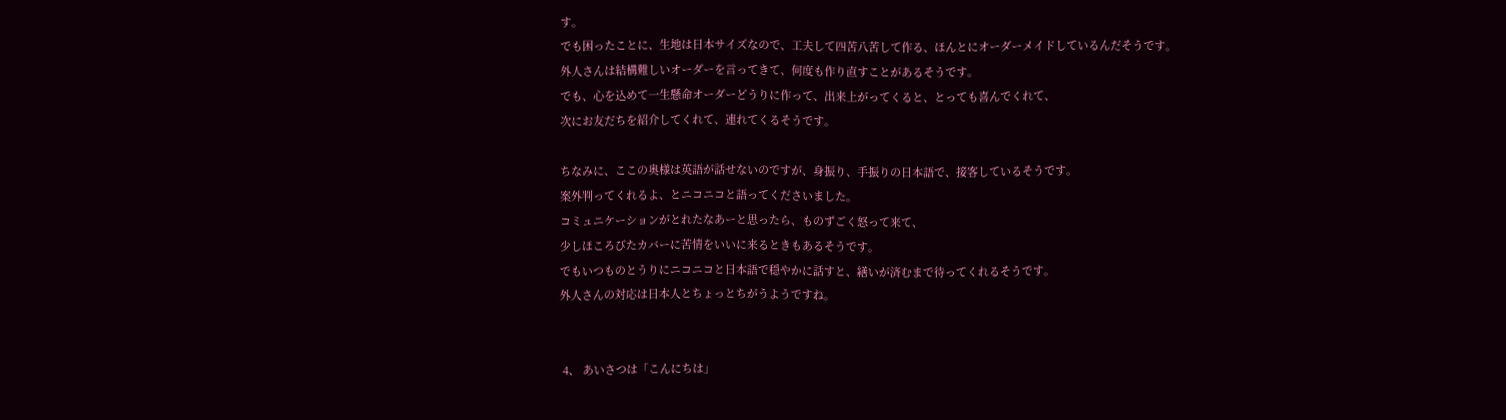す。
でも困ったことに、生地は日本サイズなので、工夫して四苦八苦して作る、ほんとにオーダーメイドしているんだそうです。
外人さんは結構難しいオーダーを言ってきて、何度も作り直すことがあるそうです。
でも、心を込めて一生懸命オーダーどうりに作って、出来上がってくると、とっても喜んでくれて、
次にお友だちを紹介してくれて、連れてくるそうです。

ちなみに、ここの奥様は英語が話せないのですが、身振り、手振りの日本語で、接客しているそうです。
案外判ってくれるよ、とニコニコと語ってくださいました。
コミュニケーションがとれたなあーと思ったら、ものずごく怒って来て、
少しほころびたカバーに苦情をいいに来るときもあるそうです。
でもいつものとうりにニコニコと日本語で穏やかに話すと、繕いが済むまで待ってくれるそうです。
外人さんの対応は日本人とちょっとちがうようですね。


 4、 あいさつは「こんにちは」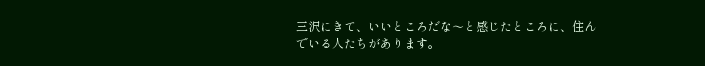三沢にきて、いいところだな〜と感じたところに、住んでいる人たちがあります。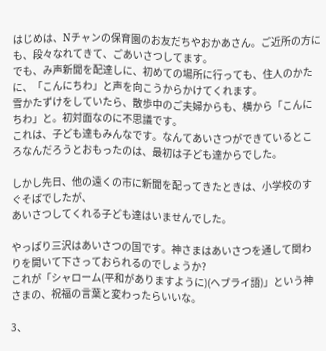はじめは、Nチャンの保育園のお友だちやおかあさん。ご近所の方にも、段々なれてきて、ごあいさつしてます。
でも、み声新聞を配達しに、初めての場所に行っても、住人のかたに、「こんにちわ」と声を向こうからかけてくれます。
雪かたずけをしていたら、散歩中のご夫婦からも、横から「こんにちわ」と。初対面なのに不思議です。
これは、子ども達もみんなです。なんてあいさつができているところなんだろうとおもったのは、最初は子ども達からでした。

しかし先日、他の遠くの市に新聞を配ってきたときは、小学校のすぐそばでしたが、
あいさつしてくれる子ども達はいませんでした。

やっぱり三沢はあいさつの国です。神さまはあいさつを通して関わりを開いて下さっておられるのでしょうか?
これが「シャローム(平和がありますように)(ヘブライ語)」という神さまの、祝福の言葉と変わったらいいな。

3、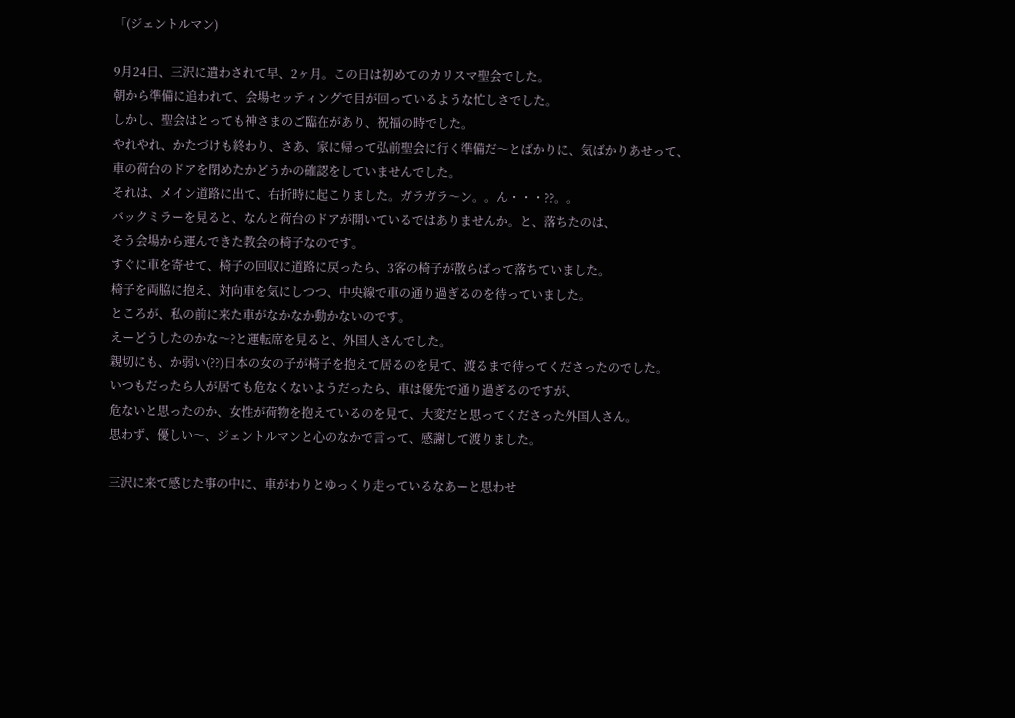「(ジェントルマン)

9月24日、三沢に遣わされて早、2ヶ月。この日は初めてのカリスマ聖会でした。
朝から準備に追われて、会場セッティングで目が回っているような忙しさでした。
しかし、聖会はとっても神さまのご臨在があり、祝福の時でした。
やれやれ、かたづけも終わり、さあ、家に帰って弘前聖会に行く準備だ〜とばかりに、気ばかりあせって、
車の荷台のドアを閉めたかどうかの確認をしていませんでした。
それは、メイン道路に出て、右折時に起こりました。ガラガラ〜ン。。ん・・・??。。
バックミラーを見ると、なんと荷台のドアが開いているではありませんか。と、落ちたのは、
そう会場から運んできた教会の椅子なのです。
すぐに車を寄せて、椅子の回収に道路に戻ったら、3客の椅子が散らばって落ちていました。
椅子を両脇に抱え、対向車を気にしつつ、中央線で車の通り過ぎるのを待っていました。
ところが、私の前に来た車がなかなか動かないのです。
えーどうしたのかな〜?と運転席を見ると、外国人さんでした。
親切にも、か弱い(??)日本の女の子が椅子を抱えて居るのを見て、渡るまで待ってくださったのでした。
いつもだったら人が居ても危なくないようだったら、車は優先で通り過ぎるのですが、
危ないと思ったのか、女性が荷物を抱えているのを見て、大変だと思ってくださった外国人さん。
思わず、優しい〜、ジェントルマンと心のなかで言って、感謝して渡りました。

三沢に来て感じた事の中に、車がわりとゆっくり走っているなあーと思わせ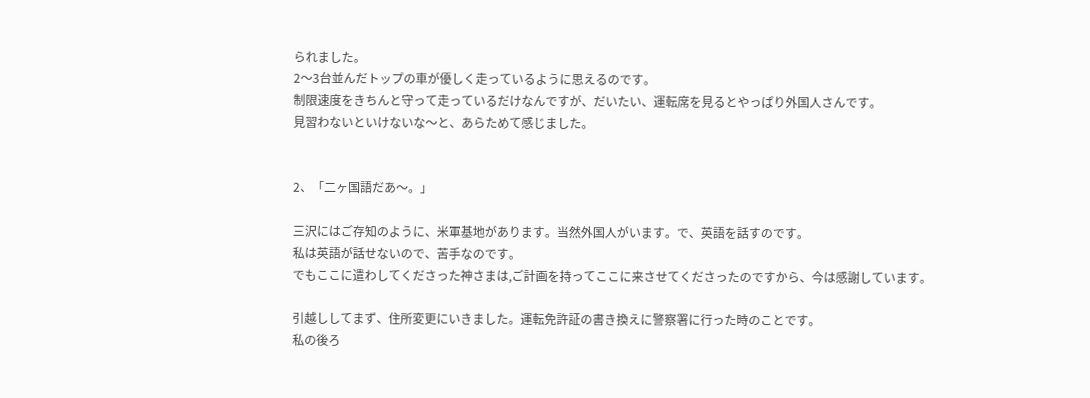られました。
2〜3台並んだトップの車が優しく走っているように思えるのです。
制限速度をきちんと守って走っているだけなんですが、だいたい、運転席を見るとやっぱり外国人さんです。
見習わないといけないな〜と、あらためて感じました。


2、「二ヶ国語だあ〜。」

三沢にはご存知のように、米軍基地があります。当然外国人がいます。で、英語を話すのです。
私は英語が話せないので、苦手なのです。
でもここに遣わしてくださった神さまは,ご計画を持ってここに来させてくださったのですから、今は感謝しています。

引越ししてまず、住所変更にいきました。運転免許証の書き換えに警察署に行った時のことです。
私の後ろ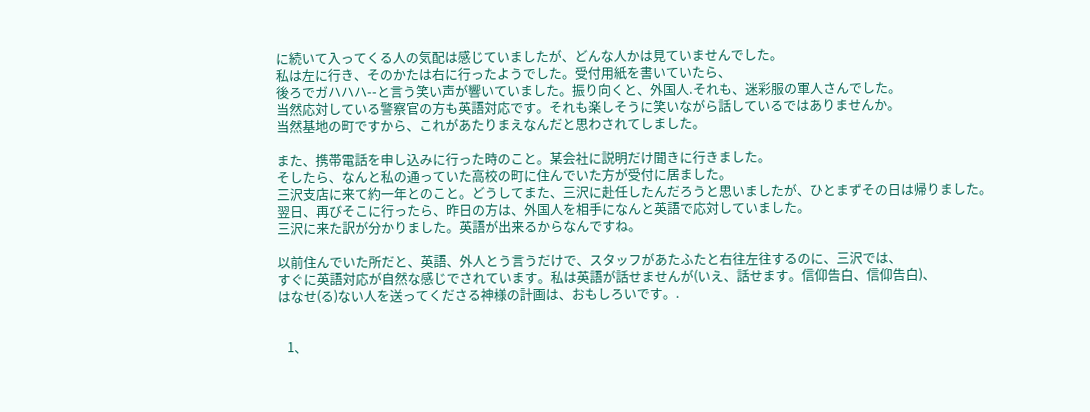に続いて入ってくる人の気配は感じていましたが、どんな人かは見ていませんでした。
私は左に行き、そのかたは右に行ったようでした。受付用紙を書いていたら、
後ろでガハハハ--と言う笑い声が響いていました。振り向くと、外国人.それも、迷彩服の軍人さんでした。
当然応対している警察官の方も英語対応です。それも楽しそうに笑いながら話しているではありませんか。
当然基地の町ですから、これがあたりまえなんだと思わされてしました。

また、携帯電話を申し込みに行った時のこと。某会社に説明だけ聞きに行きました。
そしたら、なんと私の通っていた高校の町に住んでいた方が受付に居ました。
三沢支店に来て約一年とのこと。どうしてまた、三沢に赴任したんだろうと思いましたが、ひとまずその日は帰りました。
翌日、再びそこに行ったら、昨日の方は、外国人を相手になんと英語で応対していました。
三沢に来た訳が分かりました。英語が出来るからなんですね。

以前住んでいた所だと、英語、外人とう言うだけで、スタッフがあたふたと右往左往するのに、三沢では、
すぐに英語対応が自然な感じでされています。私は英語が話せませんが(いえ、話せます。信仰告白、信仰告白)、
はなせ(る)ない人を送ってくださる神様の計画は、おもしろいです。.


   1、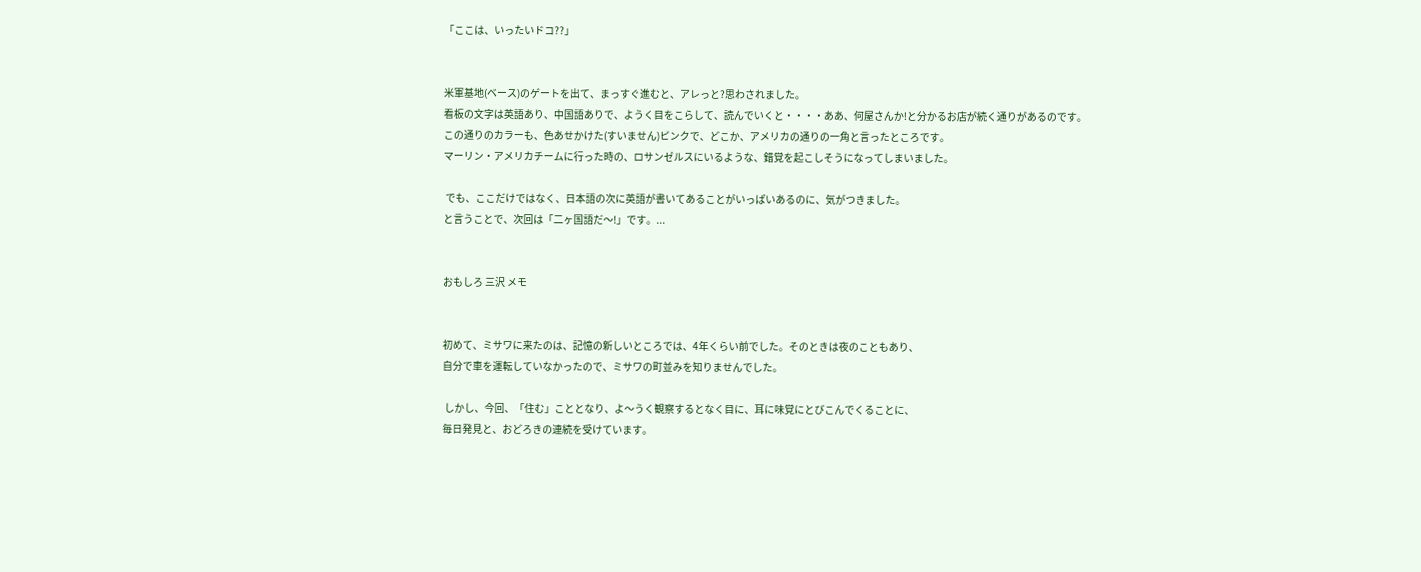「ここは、いったいドコ??」


米軍基地(ベース)のゲートを出て、まっすぐ進むと、アレっと?思わされました。
看板の文字は英語あり、中国語ありで、ようく目をこらして、読んでいくと・・・・ああ、何屋さんか!と分かるお店が続く通りがあるのです。
この通りのカラーも、色あせかけた(すいません)ピンクで、どこか、アメリカの通りの一角と言ったところです。
マーリン・アメリカチームに行った時の、ロサンゼルスにいるような、錯覚を起こしそうになってしまいました。

 でも、ここだけではなく、日本語の次に英語が書いてあることがいっぱいあるのに、気がつきました。
と言うことで、次回は「二ヶ国語だ〜!」です。...


おもしろ 三沢 メモ


初めて、ミサワに来たのは、記憶の新しいところでは、4年くらい前でした。そのときは夜のこともあり、
自分で車を運転していなかったので、ミサワの町並みを知りませんでした。

 しかし、今回、「住む」こととなり、よ〜うく観察するとなく目に、耳に味覚にとびこんでくることに、
毎日発見と、おどろきの連続を受けています。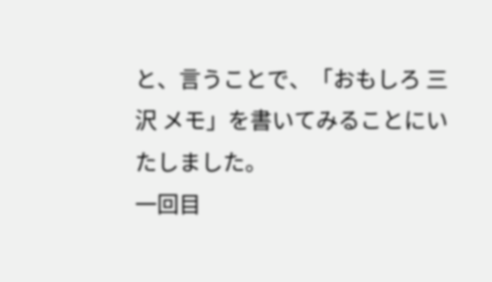と、言うことで、「おもしろ 三沢 メモ」を書いてみることにいたしました。
一回目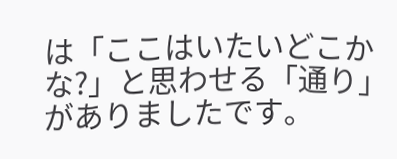は「ここはいたいどこかな?」と思わせる「通り」がありましたです。